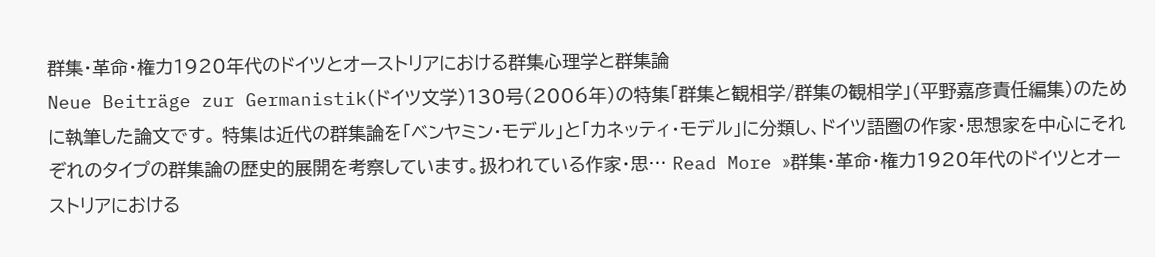群集・革命・権力1920年代のドイツとオーストリアにおける群集心理学と群集論
Neue Beiträge zur Germanistik(ドイツ文学)130号(2006年)の特集「群集と観相学/群集の観相学」(平野嘉彦責任編集)のために執筆した論文です。 特集は近代の群集論を「ベンヤミン・モデル」と「カネッティ・モデル」に分類し、ドイツ語圏の作家・思想家を中心にそれぞれのタイプの群集論の歴史的展開を考察しています。扱われている作家・思… Read More »群集・革命・権力1920年代のドイツとオーストリアにおける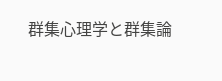群集心理学と群集論